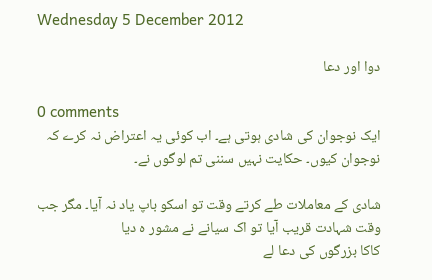Wednesday 5 December 2012

دوا اور دعا

0 comments
ایک نوجوان کی شادی ہوتی ہے۔ اب کوئی یہ اعتراض نہ کرے کہ نوجوان کیوں۔ حکایت نہیں سننی تم لوگوں نے۔

شادی کے معاملات طے کرتے وقت تو اسکو باپ یاد نہ آیا۔ مگر جب وقت شہادت قریب آیا تو اک سیانے نے مشور ہ دیا
کاکا بزرگوں کی دعا لے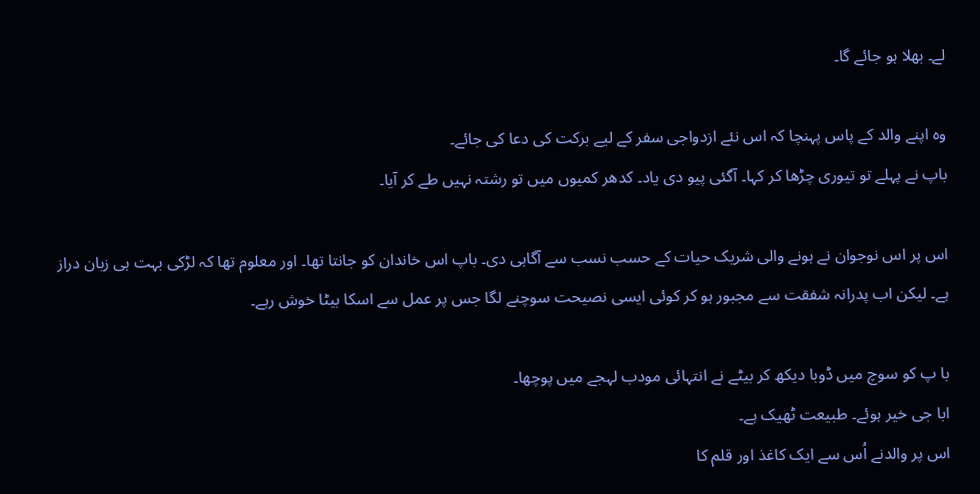لے۔ بھلا ہو جائے گا۔

وہ اپنے والد کے پاس پہنچا کہ اس نئے ازدواجی سفر کے لیے برکت کی دعا کی جائے۔
باپ نے پہلے تو تیوری چڑھا کر کہا۔ آگئی پیو دی یاد۔ کدھر کمیوں میں تو رشتہ نہیں طے کر آیا۔

اس پر اس نوجوان نے ہونے والی شریک حیات کے حسب نسب سے آگاہی دی۔ باپ اس خاندان کو جانتا تھا۔ اور معلوم تھا کہ لڑکی بہت ہی زبان دراز ہے۔ لیکن اب پدرانہ شفقت سے مجبور ہو کر کوئی ایسی نصیحت سوچنے لگا جس پر عمل سے اسکا بیٹا خوش رہے۔

با پ کو سوچ میں ڈوبا دیکھ کر بیٹے نے انتہائی مودب لہجے میں پوچھا۔
ابا جی خیر ہوئے۔ طبیعت ٹھیک ہے۔
اس پر والدنے اُس سے ایک کاغذ اور قلم کا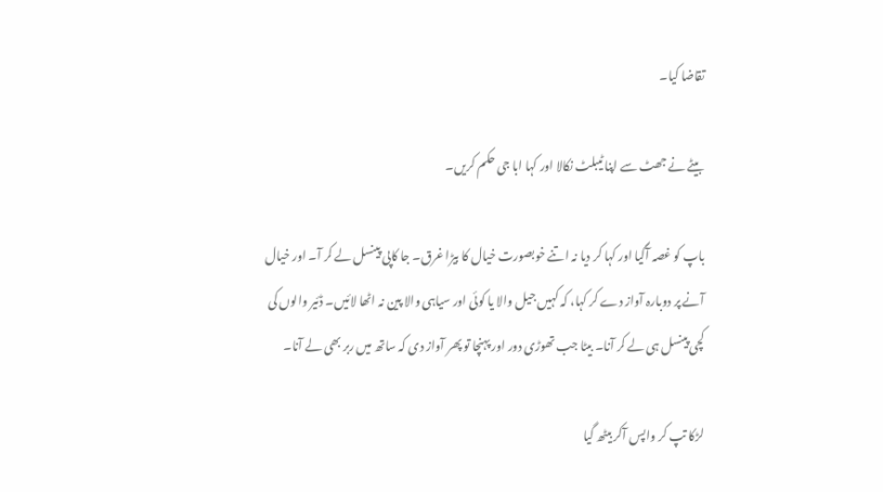تقاضا کیا۔

بیٹے نے جھٹ سے اپنا ٹیبلٹ نکالا اور کہا ابا جی حکم کریں۔

باپ کو غصہ آگیا اور کہا کر دیا نہ اتنے خوبصورت خیال کا بیڑا غرق۔ جا کاپی پینسل لے کر آ۔ اور خیال آنے پر دوبارہ آواز دے کر کہا، کہ کہیں جیل والا یا کوئی اور سیاہی والا پین نہ اٹھا لائیں۔ ڈئیر والوں کی کچی پینسل ہی لے کر آنا۔ بیٹا جب تھوڑی دور اور پہنچا تو پھر آواز دی کہ ساتھ میں ربر بھی لے آنا۔

لڑکا تپ کر واپس آکر بیٹھ گیا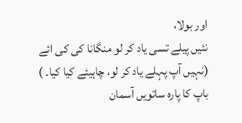اور بولا،
نئیں پیلے تسی یاد کر لو منگانا کی کی ائے (نہیں آپ پہلے یاد کر لو، چاہیئے کیا کیا۔ )
باپ کا پارہ ساتویں آسمان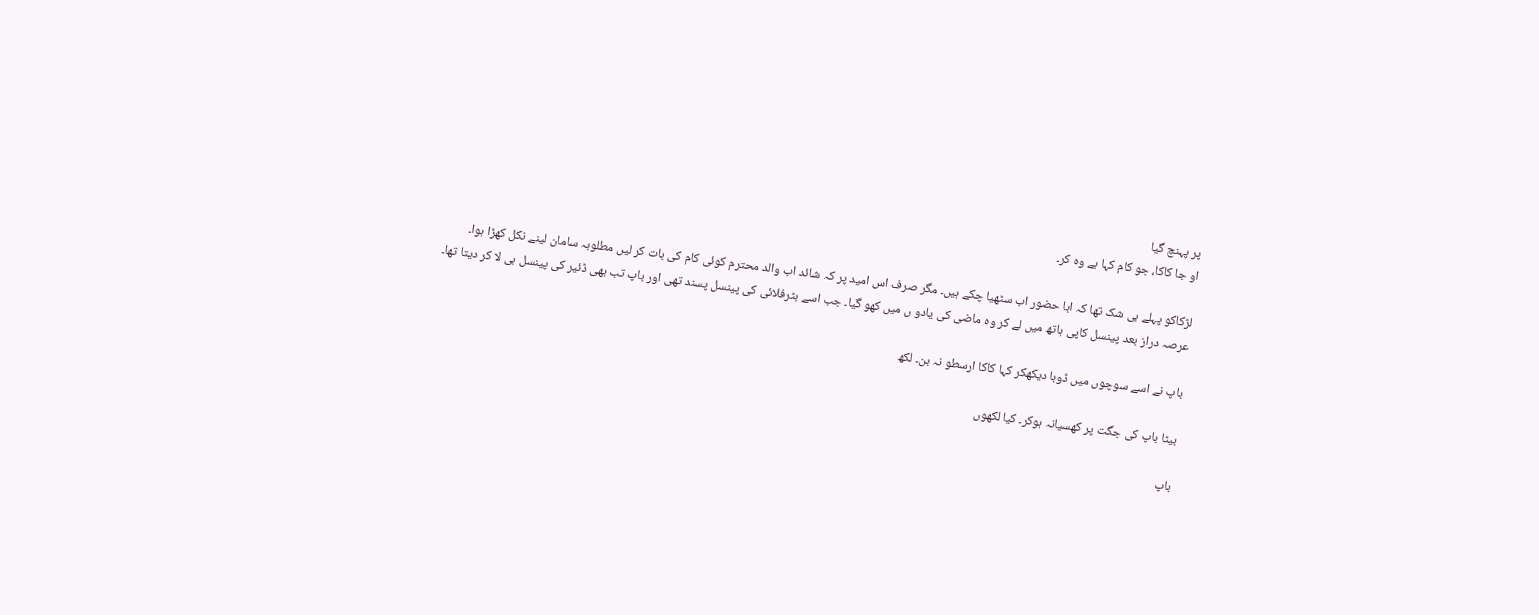پر پہنچ گیا
او جا کاکا، جو کام کہا ہے وہ کر۔

لڑکاکو پہلے ہی شک تھا کہ ابا حضور اب سٹھیا چکے ہیں۔ مگر صرف اس امید پر کہ شائد اب والد محترم کوئی کام کی بات کر لیں مطلوبہ سامان لینے نکل کھڑا ہوا۔
عرصہ دراز بعد پینسل کاپی ہاتھ میں لے کر وہ ماضی کی یادو ں میں کھو گیا۔ جب اسے بٹرفلائی کی پینسل پسند تھی اور باپ تب بھی ڈئیر کی پینسل ہی لا کر دیتا تھا۔

باپ نے اسے سوچوں میں ڈوبا دیکھکر کہا کاکا ارسطو نہ بن۔ لکھ

بیٹا باپ کی جگت پر کھسیانہ ہوکر۔ کیا لکھوں

باپ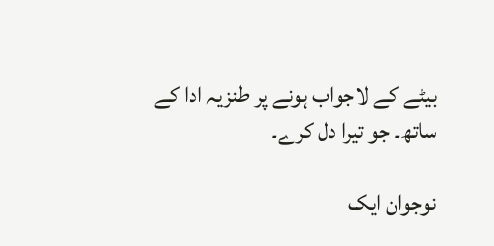بیٹے کے لاجواب ہونے پر طنزیہ ادا کے ساتھ۔ جو تیرا دل کرے۔

نوجوان ایک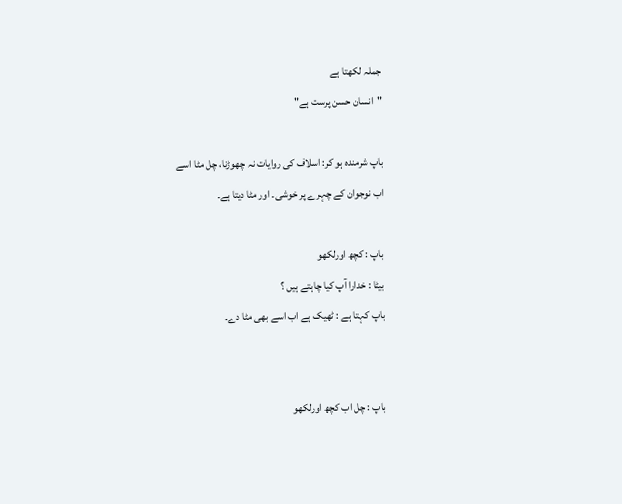جملہ لکھتا ہے
"انسان حسن پرست ہے"

باپ شرمندہ ہو کر: اسلاف کی روایات نہ چھوڑنا، چل مٹا اسے
اب نوجوان کے چہرے پر خوشی۔ اور مٹا دیتا ہے۔

باپ : کچھ اورلکھو
بیٹا : خدارا آپ کیا چاہتے ہیں ؟
باپ کہتا ہے : ٹھیک ہے اب اسے بھی مٹا دے۔


باپ : چل اب کچھ اورلکھو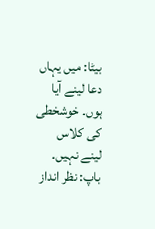بیٹا: میں یہاں دعا لینے آیا ہوں۔ خوشخطی کی کلاس لینے نہیں۔
باپ: نظر انداز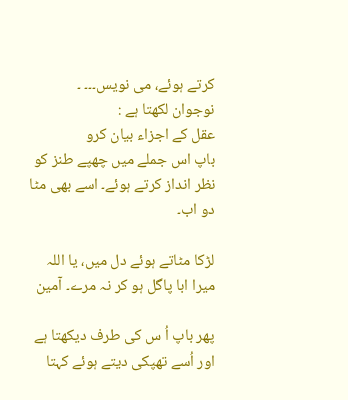کرتے ہوئے، می نویس۔۔۔ ۔
نوجوان لکھتا ہے :
عقل کے اجزاء بیان کرو
باپ اس جملے میں چھپے طنز کو نظر انداز کرتے ہوئے۔ اسے بھی مٹا دو اب۔

لڑکا مٹاتے ہوئے دل میں، یا اللہ میرا ابا پاگل ہو کر نہ مرے۔ آمین

پھر باپ اُ س کی طرف دیکھتا ہے اور اُسے تھپکی دیتے ہوئے کہتا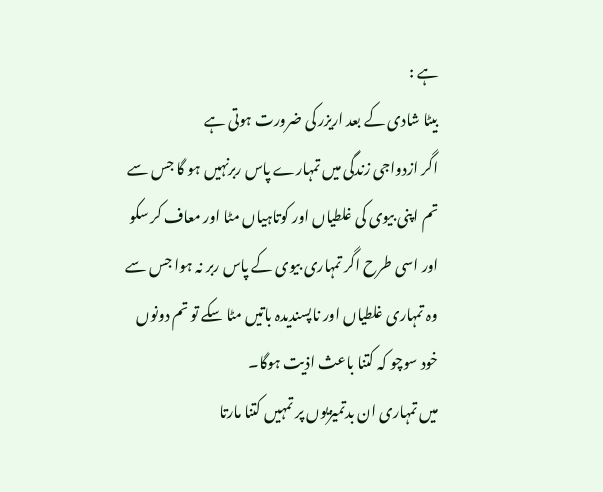ہے :
بیٹا شادی کے بعد اریزر کی ضرورت ہوتی ہے
اگر ازدواجی زندگی میں تمہارے پاس ربرنہیں ہو گا جس سے تم اپنی بیوی کی غلطیاں اور کوتاہیاں مٹا اور معاف کر سکو
اور اسی طرح اگر تمہاری بیوی کے پاس ربر نہ ہوا جس سے وہ تمہاری غلطیاں اور ناپسندیدہ باتیں مٹا سکے تو تم دونوں خود سوچو کہ کتنا باعث اذیت ہوگا۔
میں تمہاری ان بدتمیزیوں پر تمہیں کتنا مارتا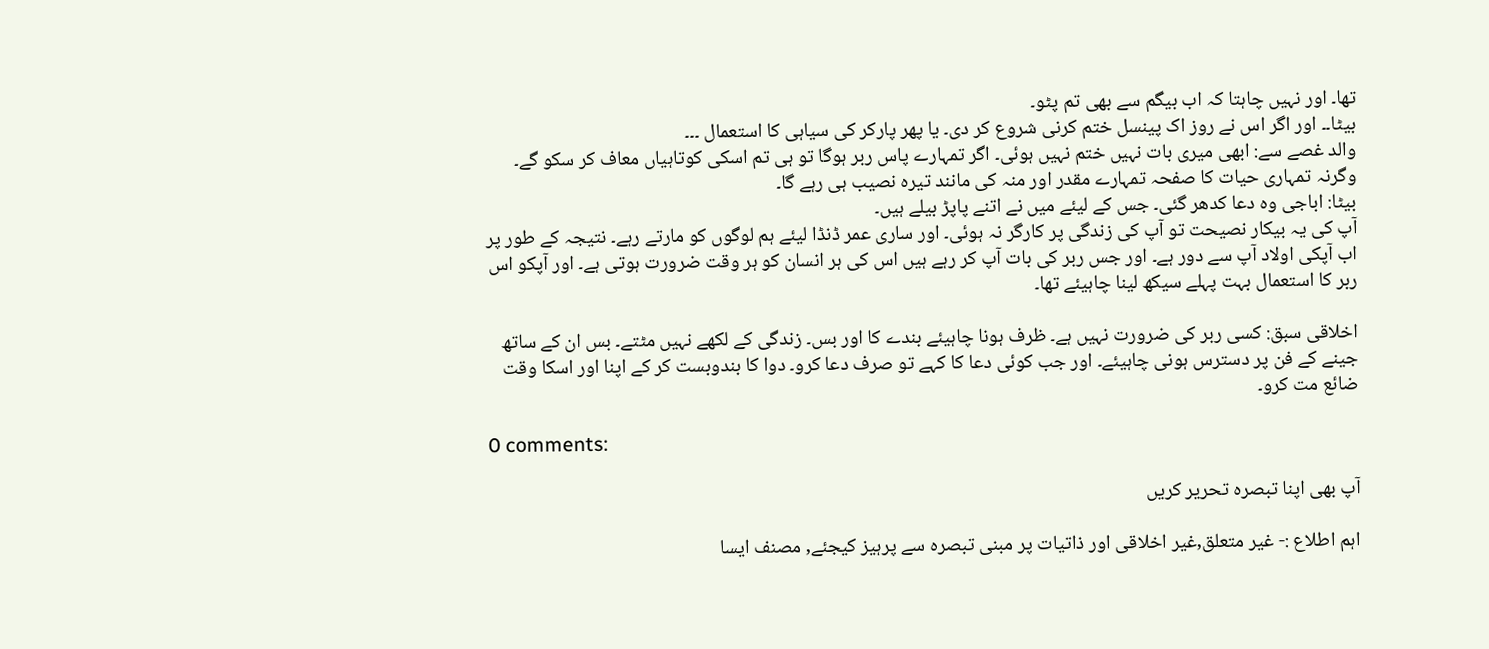تھا۔ اور نہیں چاہتا کہ اب بیگم سے بھی تم پٹو۔
بیٹا۔۔ اور اگر اس نے روز اک پینسل ختم کرنی شروع کر دی۔ یا پھر پارکر کی سیاہی کا استعمال ۔۔۔
والد غصے سے: ابھی میری بات نہیں ختم نہیں ہوئی۔ اگر تمہارے پاس ربر ہوگا تو ہی تم اسکی کوتاہیاں معاف کر سکو گے۔ وگرنہ تمہاری حیات کا صفحہ تمہارے مقدر اور منہ کی مانند تیرہ نصیب ہی رہے گا۔
بیٹا: اباجی وہ دعا کدھر گئی۔ جس کے لیئے میں نے اتنے پاپڑ بیلے ہیں۔
آپ کی یہ بیکار نصیحت تو آپ کی زندگی پر کارگر نہ ہوئی۔ اور ساری عمر ڈنڈا لیئے ہم لوگوں کو مارتے رہے۔ نتیجہ کے طور پر اب آپکی اولاد آپ سے دور ہے۔ اور جس ربر کی بات آپ کر رہے ہیں اس کی ہر انسان کو ہر وقت ضرورت ہوتی ہے۔ اور آپکو اس ربر کا استعمال بہت پہلے سیکھ لینا چاہیئے تھا۔

اخلاقی سبق: کسی ربر کی ضرورت نہیں ہے۔ ظرف ہونا چاہیئے بندے کا اور بس۔ زندگی کے لکھے نہیں مٹتے۔ بس ان کے ساتھ جینے کے فن پر دسترس ہونی چاہیئے۔ اور جب کوئی دعا کا کہے تو صرف دعا کرو۔ دوا کا بندوبست کر کے اپنا اور اسکا وقت ضائع مت کرو۔

0 comments:

آپ بھی اپنا تبصرہ تحریر کریں

اہم اطلاع :- غیر متعلق,غیر اخلاقی اور ذاتیات پر مبنی تبصرہ سے پرہیز کیجئے, مصنف ایسا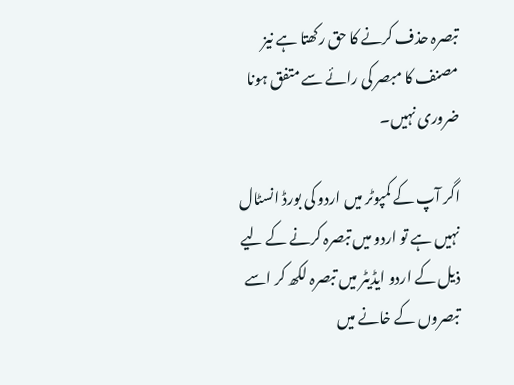تبصرہ حذف کرنے کا حق رکھتا ہے نیز مصنف کا مبصر کی رائے سے متفق ہونا ضروری نہیں۔

اگر آپ کے کمپوٹر میں اردو کی بورڈ انسٹال نہیں ہے تو اردو میں تبصرہ کرنے کے لیے ذیل کے اردو ایڈیٹر میں تبصرہ لکھ کر اسے تبصروں کے خانے میں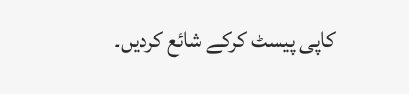کاپی پیسٹ کرکے شائع کردیں۔